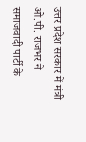उत्तर प्रदेश सरकार में मंत्री ओ.पी. राजभर ने समाजवादी पार्टी के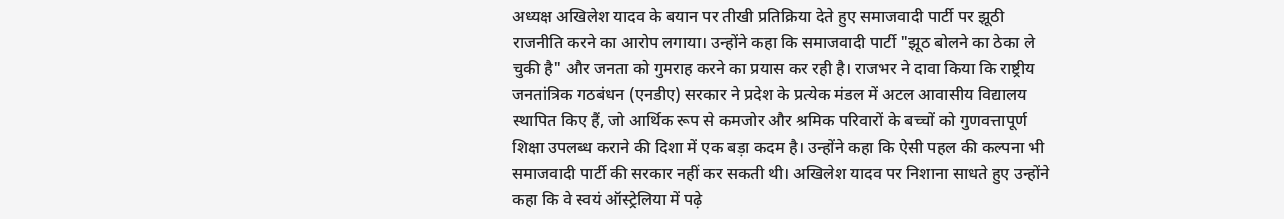अध्यक्ष अखिलेश यादव के बयान पर तीखी प्रतिक्रिया देते हुए समाजवादी पार्टी पर झूठी राजनीति करने का आरोप लगाया। उन्होंने कहा कि समाजवादी पार्टी "झूठ बोलने का ठेका ले चुकी है" और जनता को गुमराह करने का प्रयास कर रही है। राजभर ने दावा किया कि राष्ट्रीय जनतांत्रिक गठबंधन (एनडीए) सरकार ने प्रदेश के प्रत्येक मंडल में अटल आवासीय विद्यालय स्थापित किए हैं, जो आर्थिक रूप से कमजोर और श्रमिक परिवारों के बच्चों को गुणवत्तापूर्ण शिक्षा उपलब्ध कराने की दिशा में एक बड़ा कदम है। उन्होंने कहा कि ऐसी पहल की कल्पना भी समाजवादी पार्टी की सरकार नहीं कर सकती थी। अखिलेश यादव पर निशाना साधते हुए उन्होंने कहा कि वे स्वयं ऑस्ट्रेलिया में पढ़े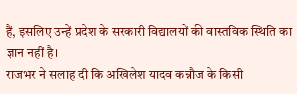हैं, इसलिए उन्हें प्रदेश के सरकारी विद्यालयों की वास्तविक स्थिति का ज्ञान नहीं है।
राजभर ने सलाह दी कि अखिलेश यादव कन्नौज के किसी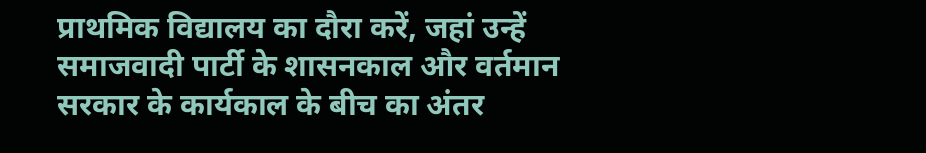प्राथमिक विद्यालय का दौरा करें, जहां उन्हें समाजवादी पार्टी के शासनकाल और वर्तमान सरकार के कार्यकाल के बीच का अंतर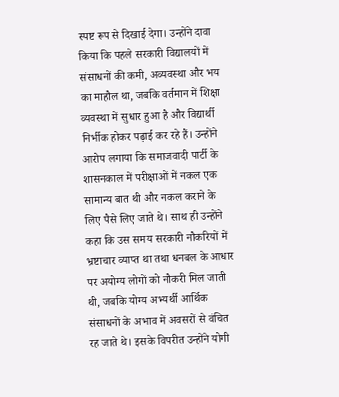स्पष्ट रूप से दिखाई देगा। उन्होंने दावा किया कि पहले सरकारी विद्यालयों में संसाधनों की कमी, अव्यवस्था और भय का माहौल था, जबकि वर्तमान में शिक्षा व्यवस्था में सुधार हुआ है और विद्यार्थी निर्भीक होकर पढ़ाई कर रहे हैं। उन्होंने आरोप लगाया कि समाजवादी पार्टी के शासनकाल में परीक्षाओं में नकल एक सामान्य बात थी और नकल कराने के लिए पैसे लिए जाते थे। साथ ही उन्होंने कहा कि उस समय सरकारी नौकरियों में भ्रष्टाचार व्याप्त था तथा धनबल के आधार पर अयोग्य लोगों को नौकरी मिल जाती थी, जबकि योग्य अभ्यर्थी आर्थिक संसाधनों के अभाव में अवसरों से वंचित रह जाते थे। इसके विपरीत उन्होंने योगी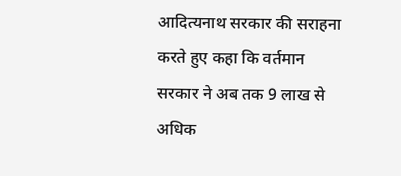आदित्यनाथ सरकार की सराहना करते हुए कहा कि वर्तमान सरकार ने अब तक 9 लाख से अधिक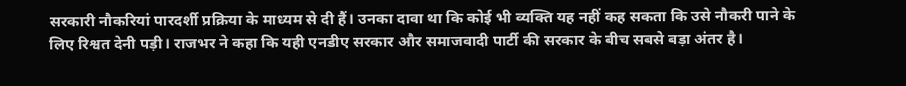सरकारी नौकरियां पारदर्शी प्रक्रिया के माध्यम से दी हैं। उनका दावा था कि कोई भी व्यक्ति यह नहीं कह सकता कि उसे नौकरी पाने के लिए रिश्वत देनी पड़ी। राजभर ने कहा कि यही एनडीए सरकार और समाजवादी पार्टी की सरकार के बीच सबसे बड़ा अंतर है।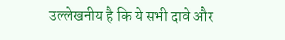उल्लेखनीय है कि ये सभी दावे और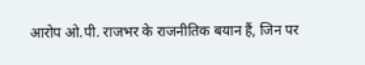आरोप ओ.पी. राजभर के राजनीतिक बयान हैं, जिन पर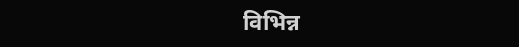विभिन्न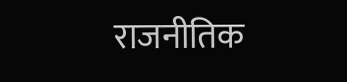राजनीतिक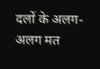दलों के अलग-अलग मत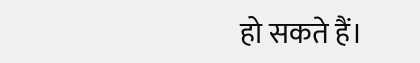हो सकते हैं।